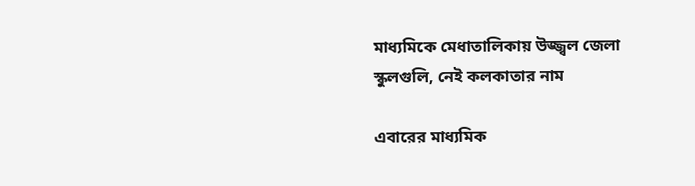মাধ‌্যমিকে মেধাতালিকায় উজ্জ্বল জেলা স্কুলগুলি, নেই কলকাতার নাম

এবারের মাধ্যমিক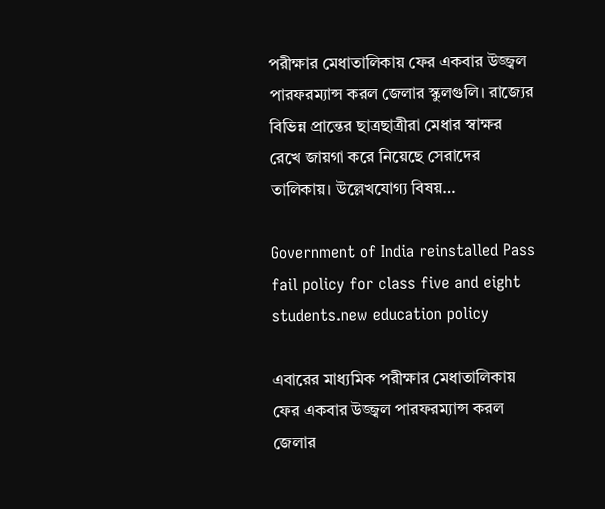পরীক্ষার মেধাতালিকায় ফের একবার উজ্জ্বল পারফরম্যান্স করল জেলার স্কুলগুলি। রাজ্যের বিভিন্ন প্রান্তের ছাত্রছাত্রীরা মেধার স্বাক্ষর রেখে জায়গা করে নিয়েছে সেরাদের তালিকায়। উল্লেখযোগ্য বিষয়…

Government of India reinstalled Pass fail policy for class five and eight students.new education policy

এবারের মাধ্যমিক পরীক্ষার মেধাতালিকায় ফের একবার উজ্জ্বল পারফরম্যান্স করল জেলার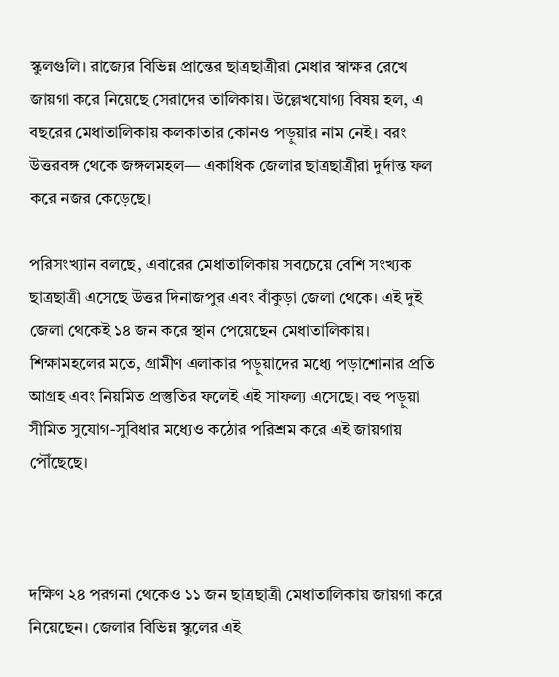স্কুলগুলি। রাজ্যের বিভিন্ন প্রান্তের ছাত্রছাত্রীরা মেধার স্বাক্ষর রেখে জায়গা করে নিয়েছে সেরাদের তালিকায়। উল্লেখযোগ্য বিষয় হল, এ বছরের মেধাতালিকায় কলকাতার কোনও পড়ুয়ার নাম নেই। বরং উত্তরবঙ্গ থেকে জঙ্গলমহল— একাধিক জেলার ছাত্রছাত্রীরা দুর্দান্ত ফল করে নজর কেড়েছে।

পরিসংখ্যান বলছে, এবারের মেধাতালিকায় সবচেয়ে বেশি সংখ্যক ছাত্রছাত্রী এসেছে উত্তর দিনাজপুর এবং বাঁকুড়া জেলা থেকে। এই দুই জেলা থেকেই ১৪ জন করে স্থান পেয়েছেন মেধাতালিকায়। শিক্ষামহলের মতে, গ্রামীণ এলাকার পড়ুয়াদের মধ্যে পড়াশোনার প্রতি আগ্রহ এবং নিয়মিত প্রস্তুতির ফলেই এই সাফল্য এসেছে। বহু পড়ুয়া সীমিত সুযোগ-সুবিধার মধ্যেও কঠোর পরিশ্রম করে এই জায়গায় পৌঁছেছে।



দক্ষিণ ২৪ পরগনা থেকেও ১১ জন ছাত্রছাত্রী মেধাতালিকায় জায়গা করে নিয়েছেন। জেলার বিভিন্ন স্কুলের এই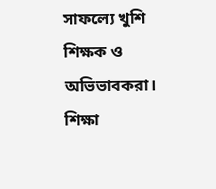সাফল্যে খুশি শিক্ষক ও অভিভাবকরা। শিক্ষা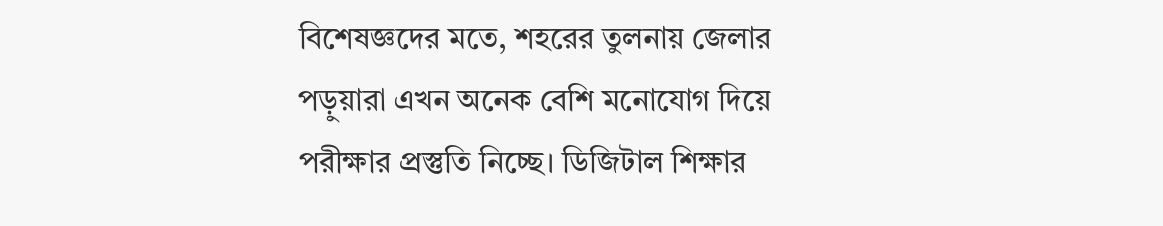বিশেষজ্ঞদের মতে, শহরের তুলনায় জেলার পড়ুয়ারা এখন অনেক বেশি মনোযোগ দিয়ে পরীক্ষার প্রস্তুতি নিচ্ছে। ডিজিটাল শিক্ষার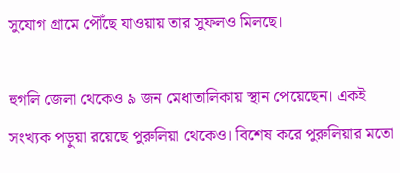সুযোগ গ্রামে পৌঁছে যাওয়ায় তার সুফলও মিলছে।

হুগলি জেলা থেকেও ৯ জন মেধাতালিকায় স্থান পেয়েছেন। একই সংখ্যক পড়ুয়া রয়েছে পুরুলিয়া থেকেও। বিশেষ করে পুরুলিয়ার মতো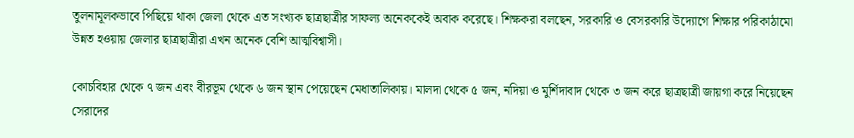তুলনামূলকভাবে পিছিয়ে থাকা জেলা থেকে এত সংখ্যক ছাত্রছাত্রীর সাফল্য অনেককেই অবাক করেছে। শিক্ষকরা বলছেন, সরকারি ও বেসরকারি উদ্যোগে শিক্ষার পরিকাঠামো উন্নত হওয়ায় জেলার ছাত্রছাত্রীরা এখন অনেক বেশি আত্মবিশ্বাসী।

কোচবিহার থেকে ৭ জন এবং বীরভূম থেকে ৬ জন স্থান পেয়েছেন মেধাতালিকায়। মালদা থেকে ৫ জন, নদিয়া ও মুর্শিদাবাদ থেকে ৩ জন করে ছাত্রছাত্রী জায়গা করে নিয়েছেন সেরাদের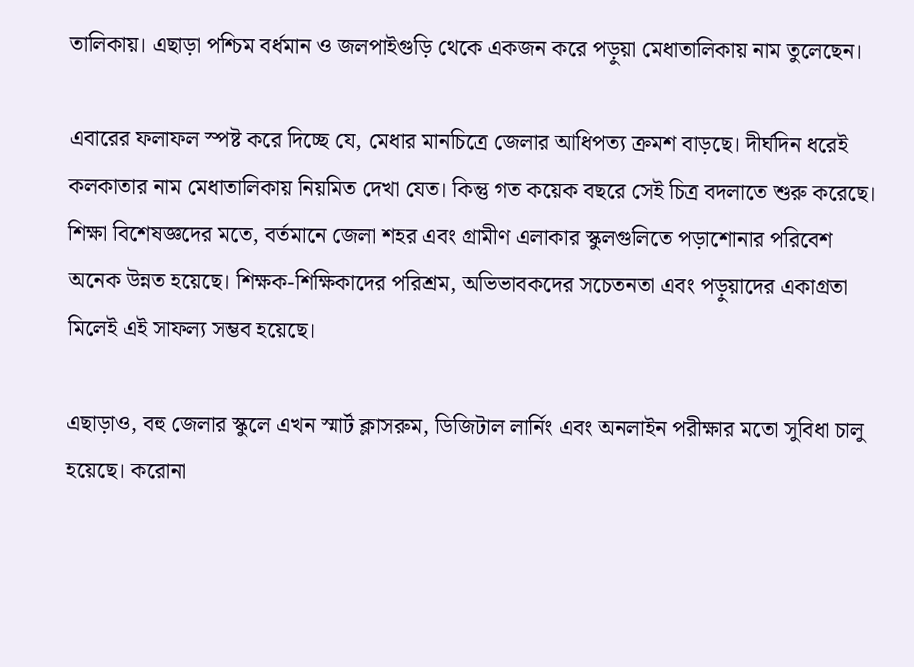তালিকায়। এছাড়া পশ্চিম বর্ধমান ও জলপাইগুড়ি থেকে একজন করে পড়ুয়া মেধাতালিকায় নাম তুলেছেন।

এবারের ফলাফল স্পষ্ট করে দিচ্ছে যে, মেধার মানচিত্রে জেলার আধিপত্য ক্রমশ বাড়ছে। দীর্ঘদিন ধরেই কলকাতার নাম মেধাতালিকায় নিয়মিত দেখা যেত। কিন্তু গত কয়েক বছরে সেই চিত্র বদলাতে শুরু করেছে। শিক্ষা বিশেষজ্ঞদের মতে, বর্তমানে জেলা শহর এবং গ্রামীণ এলাকার স্কুলগুলিতে পড়াশোনার পরিবেশ অনেক উন্নত হয়েছে। শিক্ষক-শিক্ষিকাদের পরিশ্রম, অভিভাবকদের সচেতনতা এবং পড়ুয়াদের একাগ্রতা মিলেই এই সাফল্য সম্ভব হয়েছে।

এছাড়াও, বহু জেলার স্কুলে এখন স্মার্ট ক্লাসরুম, ডিজিটাল লার্নিং এবং অনলাইন পরীক্ষার মতো সুবিধা চালু হয়েছে। করোনা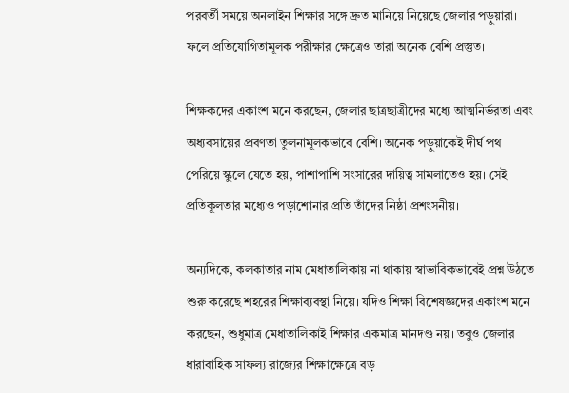পরবর্তী সময়ে অনলাইন শিক্ষার সঙ্গে দ্রুত মানিয়ে নিয়েছে জেলার পড়ুয়ারা। ফলে প্রতিযোগিতামূলক পরীক্ষার ক্ষেত্রেও তারা অনেক বেশি প্রস্তুত।

শিক্ষকদের একাংশ মনে করছেন, জেলার ছাত্রছাত্রীদের মধ্যে আত্মনির্ভরতা এবং অধ্যবসায়ের প্রবণতা তুলনামূলকভাবে বেশি। অনেক পড়ুয়াকেই দীর্ঘ পথ পেরিয়ে স্কুলে যেতে হয়, পাশাপাশি সংসারের দায়িত্ব সামলাতেও হয়। সেই প্রতিকূলতার মধ্যেও পড়াশোনার প্রতি তাঁদের নিষ্ঠা প্রশংসনীয়।

অন্যদিকে, কলকাতার নাম মেধাতালিকায় না থাকায় স্বাভাবিকভাবেই প্রশ্ন উঠতে শুরু করেছে শহরের শিক্ষাব্যবস্থা নিয়ে। যদিও শিক্ষা বিশেষজ্ঞদের একাংশ মনে করছেন, শুধুমাত্র মেধাতালিকাই শিক্ষার একমাত্র মানদণ্ড নয়। তবুও জেলার ধারাবাহিক সাফল্য রাজ্যের শিক্ষাক্ষেত্রে বড়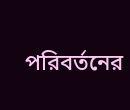পরিবর্তনের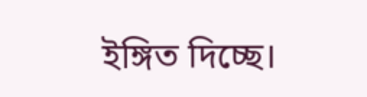ইঙ্গিত দিচ্ছে।